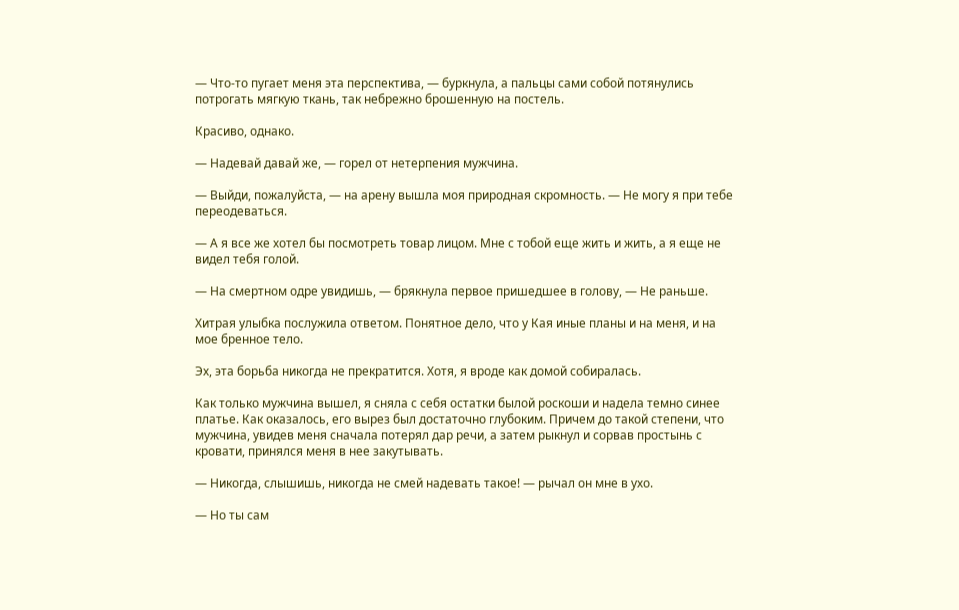— Что-то пугает меня эта перспектива, — буркнула, а пальцы сами собой потянулись потрогать мягкую ткань, так небрежно брошенную на постель.

Красиво, однако.

— Надевай давай же, — горел от нетерпения мужчина.

— Выйди, пожалуйста, — на арену вышла моя природная скромность. — Не могу я при тебе переодеваться.

— А я все же хотел бы посмотреть товар лицом. Мне с тобой еще жить и жить, а я еще не видел тебя голой.

— На смертном одре увидишь, — брякнула первое пришедшее в голову, — Не раньше.

Хитрая улыбка послужила ответом. Понятное дело, что у Кая иные планы и на меня, и на мое бренное тело.

Эх, эта борьба никогда не прекратится. Хотя, я вроде как домой собиралась.

Как только мужчина вышел, я сняла с себя остатки былой роскоши и надела темно синее платье. Как оказалось, его вырез был достаточно глубоким. Причем до такой степени, что мужчина, увидев меня сначала потерял дар речи, а затем рыкнул и сорвав простынь с кровати, принялся меня в нее закутывать.

— Никогда, слышишь, никогда не смей надевать такое! — рычал он мне в ухо.

— Но ты сам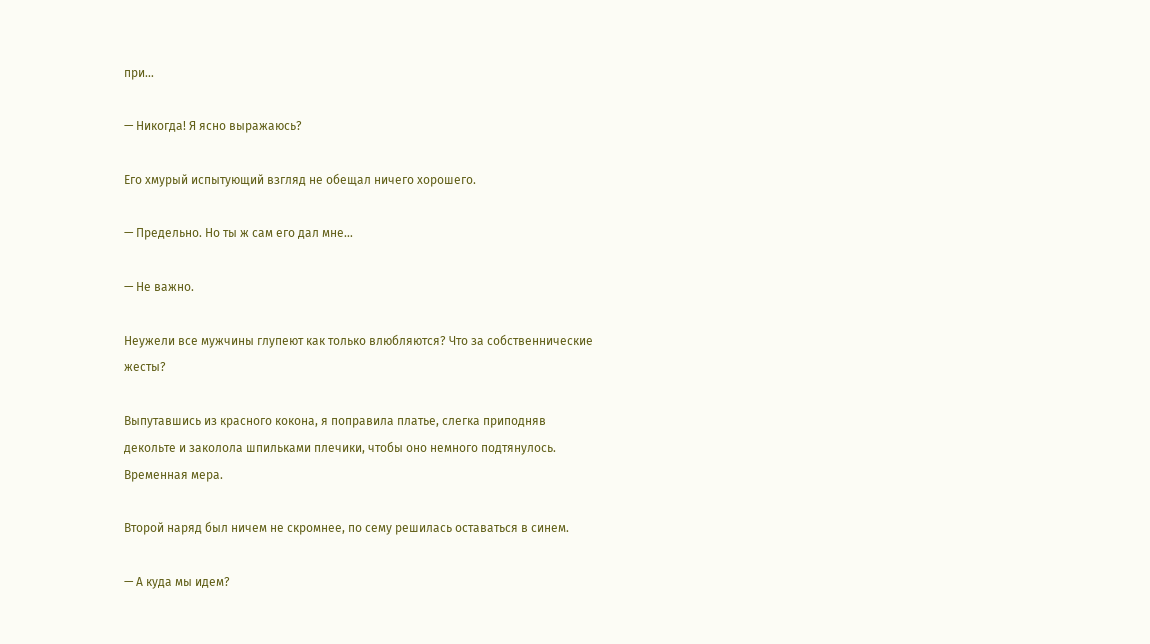при…

— Никогда! Я ясно выражаюсь?

Его хмурый испытующий взгляд не обещал ничего хорошего.

— Предельно. Но ты ж сам его дал мне…

— Не важно.

Неужели все мужчины глупеют как только влюбляются? Что за собственнические жесты?

Выпутавшись из красного кокона, я поправила платье, слегка приподняв декольте и заколола шпильками плечики, чтобы оно немного подтянулось. Временная мера.

Второй наряд был ничем не скромнее, по сему решилась оставаться в синем.

— А куда мы идем?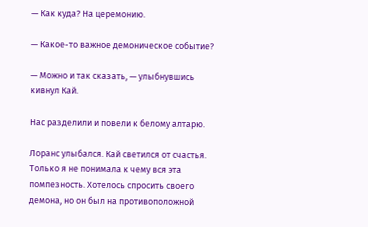— Как куда? На церемонию.

— Какое-то важное демоническое событие?

— Можно и так сказать, — улыбнувшись кивнул Кай.

Нас разделили и повели к белому алтарю.

Лоранс улыбался. Кай светился от счастья. Только я не понимала к чему вся эта помпезность. Хотелось спросить своего демона, но он был на противоположной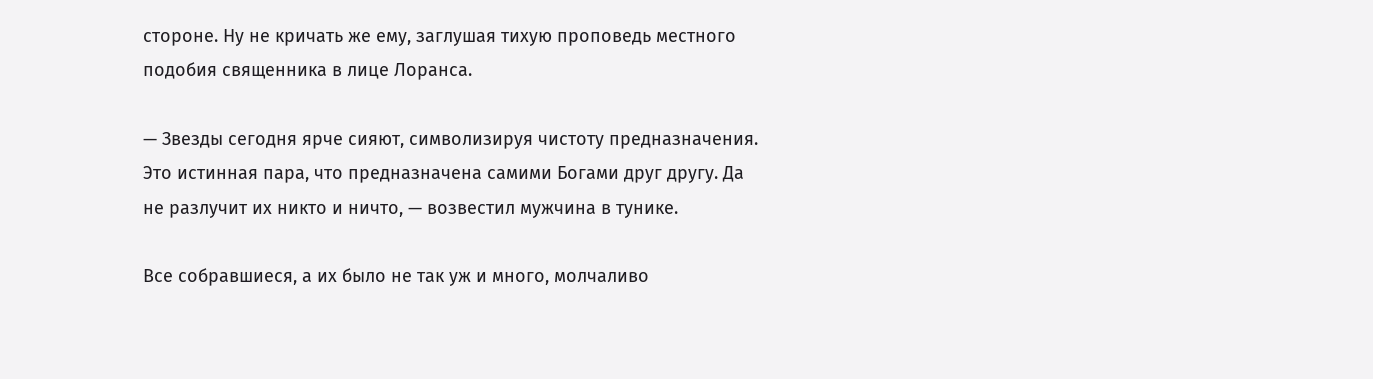стороне. Ну не кричать же ему, заглушая тихую проповедь местного подобия священника в лице Лоранса.

— Звезды сегодня ярче сияют, символизируя чистоту предназначения. Это истинная пара, что предназначена самими Богами друг другу. Да не разлучит их никто и ничто, — возвестил мужчина в тунике.

Все собравшиеся, а их было не так уж и много, молчаливо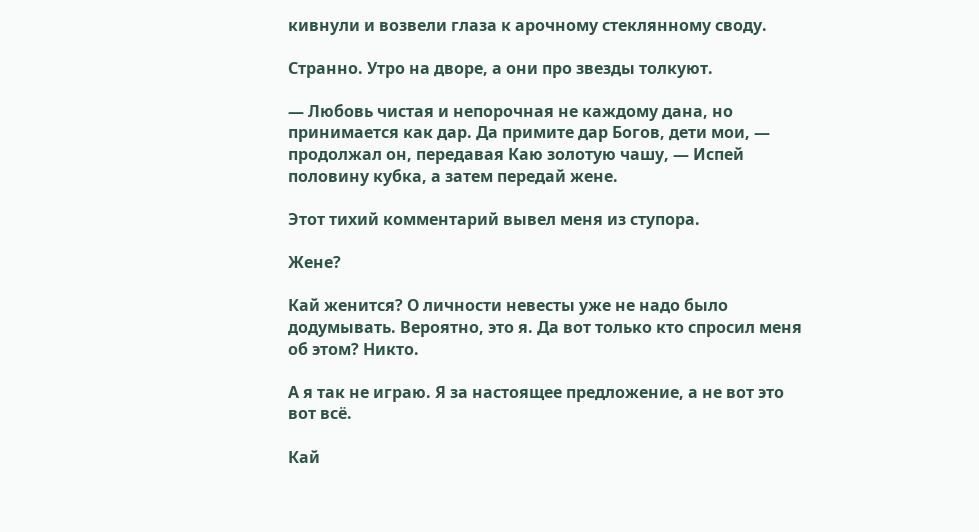кивнули и возвели глаза к арочному стеклянному своду.

Странно. Утро на дворе, а они про звезды толкуют.

— Любовь чистая и непорочная не каждому дана, но принимается как дар. Да примите дар Богов, дети мои, — продолжал он, передавая Каю золотую чашу, — Испей половину кубка, а затем передай жене.

Этот тихий комментарий вывел меня из ступора.

Жене?

Кай женится? О личности невесты уже не надо было додумывать. Вероятно, это я. Да вот только кто спросил меня об этом? Никто.

А я так не играю. Я за настоящее предложение, а не вот это вот всё.

Кай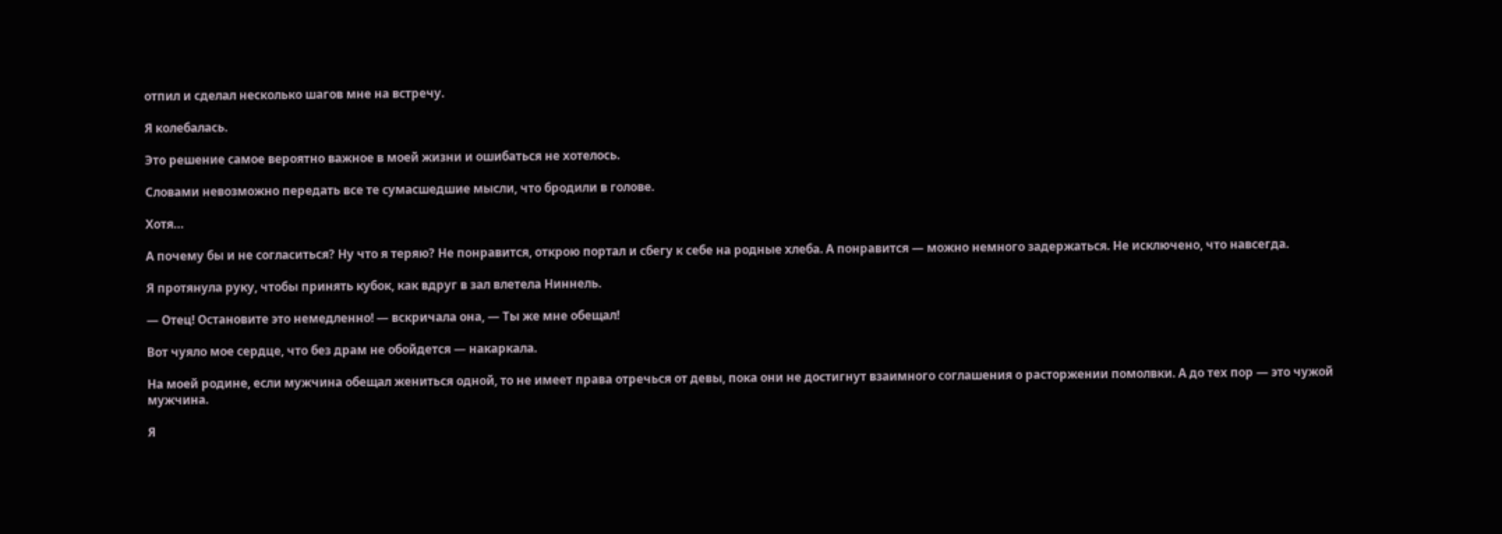отпил и сделал несколько шагов мне на встречу.

Я колебалась.

Это решение самое вероятно важное в моей жизни и ошибаться не хотелось.

Словами невозможно передать все те сумасшедшие мысли, что бродили в голове.

Хотя…

А почему бы и не согласиться? Ну что я теряю? Не понравится, открою портал и сбегу к себе на родные хлеба. А понравится — можно немного задержаться. Не исключено, что навсегда.

Я протянула руку, чтобы принять кубок, как вдруг в зал влетела Ниннель.

— Отец! Остановите это немедленно! — вскричала она, — Ты же мне обещал!

Вот чуяло мое сердце, что без драм не обойдется — накаркала.

На моей родине, если мужчина обещал жениться одной, то не имеет права отречься от девы, пока они не достигнут взаимного соглашения о расторжении помолвки. А до тех пор — это чужой мужчина.

Я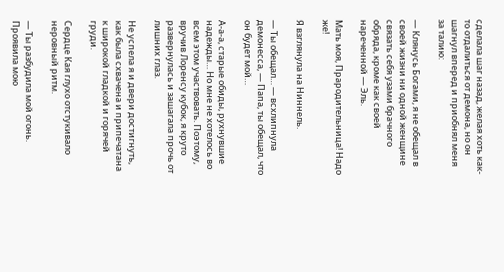сделала шаг назад, желая хоть как-то отдалиться от демона, но он шагнул вперед и приобнял меня за талию:

— Клянусь Богами, я не обещал в своей жизни ни одной женщине связать себя узами брачного обряда, кроме как своей нареченной — Эль.

Мать моя, Прародительница! Надо же!

Я взглянула на Ниннель.

— Ты обещал… — всхлипнула демонесса, — Папа, ты обещал, что он будет мой…

А-а-а, старые обиды, рухнувшие надежды… Но мне не хотелось во всем этом участвовать. Поэтому, вручив Лоренсу кубок, я круто развернулась и зашагала прочь от лишних глаз.

Не успела я и двери достигнуть, как была схвачена и припечатана к широкой гладкой и горячей груди.

Сердце Кая глухо отстукивало неровный ритм.

— Ты разбудила мой огонь. Проявила мою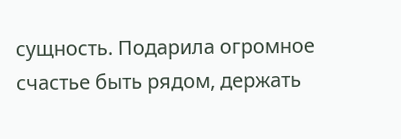сущность. Подарила огромное счастье быть рядом, держать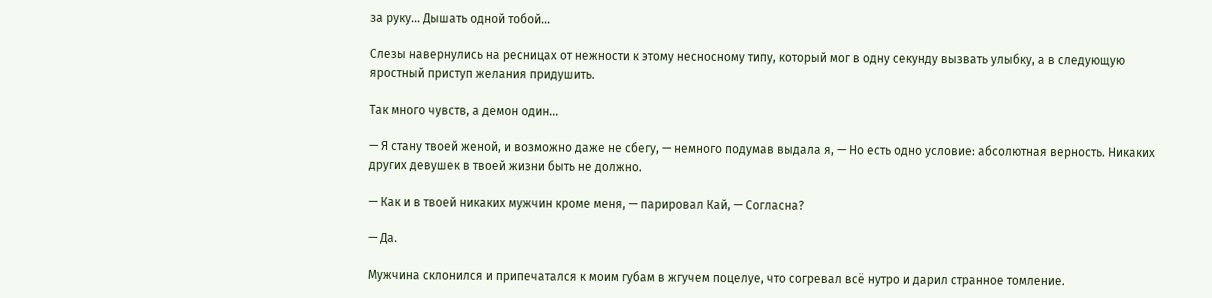за руку… Дышать одной тобой…

Слезы навернулись на ресницах от нежности к этому несносному типу, который мог в одну секунду вызвать улыбку, а в следующую яростный приступ желания придушить.

Так много чувств, а демон один…

— Я стану твоей женой, и возможно даже не сбегу, — немного подумав выдала я, — Но есть одно условие: абсолютная верность. Никаких других девушек в твоей жизни быть не должно.

— Как и в твоей никаких мужчин кроме меня, — парировал Кай, — Согласна?

— Да.

Мужчина склонился и припечатался к моим губам в жгучем поцелуе, что согревал всё нутро и дарил странное томление.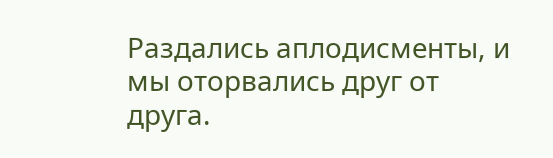Раздались аплодисменты, и мы оторвались друг от друга.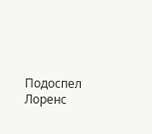Подоспел Лоренс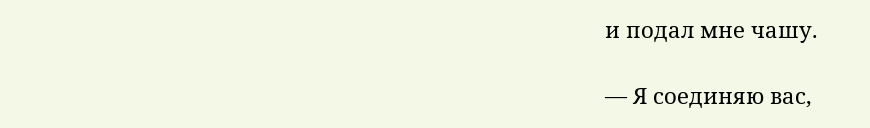и подал мне чашу.

— Я соединяю вас,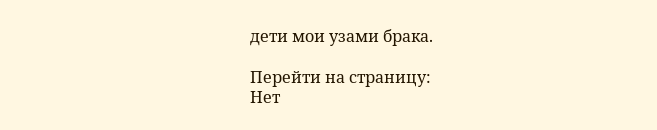дети мои узами брака.

Перейти на страницу:
Нет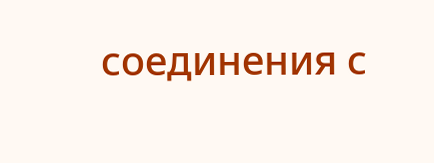соединения с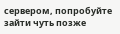сервером, попробуйте зайти чуть позже